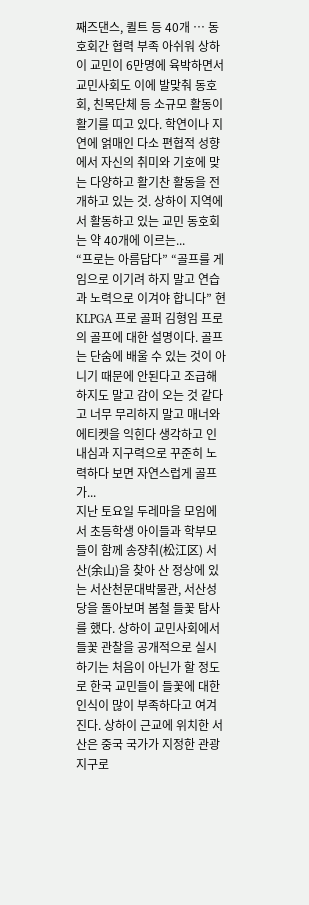째즈댄스, 퀼트 등 40개 … 동호회간 협력 부족 아쉬워 상하이 교민이 6만명에 육박하면서 교민사회도 이에 발맞춰 동호회, 친목단체 등 소규모 활동이 활기를 띠고 있다. 학연이나 지연에 얽매인 다소 편협적 성향에서 자신의 취미와 기호에 맞는 다양하고 활기찬 활동을 전개하고 있는 것. 상하이 지역에서 활동하고 있는 교민 동호회는 약 40개에 이르는...
“프로는 아름답다” “골프를 게임으로 이기려 하지 말고 연습과 노력으로 이겨야 합니다” 현 KLPGA 프로 골퍼 김형임 프로의 골프에 대한 설명이다. 골프는 단숨에 배울 수 있는 것이 아니기 때문에 안된다고 조급해하지도 말고 감이 오는 것 같다고 너무 무리하지 말고 매너와 에티켓을 익힌다 생각하고 인내심과 지구력으로 꾸준히 노력하다 보면 자연스럽게 골프가...
지난 토요일 두레마을 모임에서 초등학생 아이들과 학부모들이 함께 송쟝취(松江区) 서산(余山)을 찾아 산 정상에 있는 서산천문대박물관, 서산성당을 돌아보며 봄철 들꽃 탐사를 했다. 상하이 교민사회에서 들꽃 관찰을 공개적으로 실시하기는 처음이 아닌가 할 정도로 한국 교민들이 들꽃에 대한 인식이 많이 부족하다고 여겨진다. 상하이 근교에 위치한 서산은 중국 국가가 지정한 관광지구로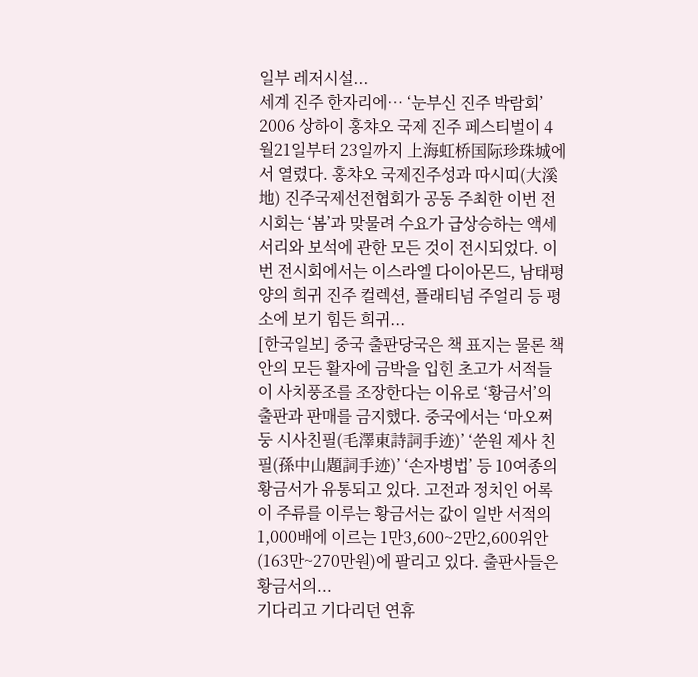일부 레저시설...
세계 진주 한자리에… ‘눈부신 진주 박람회’ 2006 상하이 홍챠오 국제 진주 페스티벌이 4월21일부터 23일까지 上海虹桥国际珍珠城에서 열렸다. 홍챠오 국제진주성과 따시띠(大溪地) 진주국제선전협회가 공동 주최한 이번 전시회는 ‘봄’과 맞물려 수요가 급상승하는 액세서리와 보석에 관한 모든 것이 전시되었다. 이번 전시회에서는 이스라엘 다이아몬드, 남태평양의 희귀 진주 컬렉션, 플래티넘 주얼리 등 평소에 보기 힘든 희귀...
[한국일보] 중국 출판당국은 책 표지는 물론 책 안의 모든 활자에 금박을 입힌 초고가 서적들이 사치풍조를 조장한다는 이유로 ‘황금서’의 출판과 판매를 금지했다. 중국에서는 ‘마오쩌둥 시사친필(毛澤東詩詞手迹)’ ‘쑨원 제사 친필(孫中山題詞手迹)’ ‘손자병법’ 등 10여종의 황금서가 유통되고 있다. 고전과 정치인 어록이 주류를 이루는 황금서는 값이 일반 서적의 1,000배에 이르는 1만3,600~2만2,600위안(163만~270만원)에 팔리고 있다. 출판사들은 황금서의...
기다리고 기다리던 연휴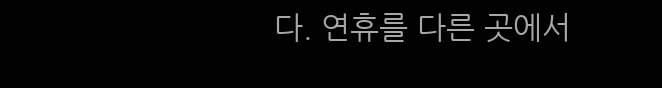다. 연휴를 다른 곳에서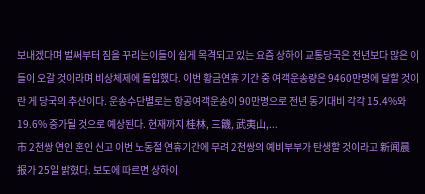보내겠다며 벌써부터 짐을 꾸리는이들이 쉽게 목격되고 있는 요즘 상하이 교통당국은 전년보다 많은 이들이 오갈 것이라며 비상체제에 돌입했다. 이번 황금연휴 기간 중 여객운송량은 9460만명에 달할 것이란 게 당국의 추산이다. 운송수단별로는 항공여객운송이 90만명으로 전년 동기대비 각각 15.4%와 19.6% 증가될 것으로 예상된다. 현재까지 桂林, 三饑, 武夷山,...
市 2천쌍 연인 혼인 신고 이번 노동절 연휴기간에 무려 2천쌍의 예비부부가 탄생할 것이라고 新闻晨报가 25일 밝혔다. 보도에 따르면 상하이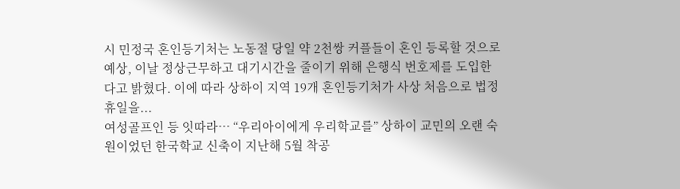시 민정국 혼인등기처는 노동절 당일 약 2천쌍 커플들이 혼인 등록할 것으로 예상, 이날 정상근무하고 대기시간을 줄이기 위해 은행식 번호제를 도입한다고 밝혔다. 이에 따라 상하이 지역 19개 혼인등기처가 사상 처음으로 법정 휴일을...
여성골프인 등 잇따라… “우리아이에게 우리학교를” 상하이 교민의 오랜 숙원이었던 한국학교 신축이 지난해 5월 착공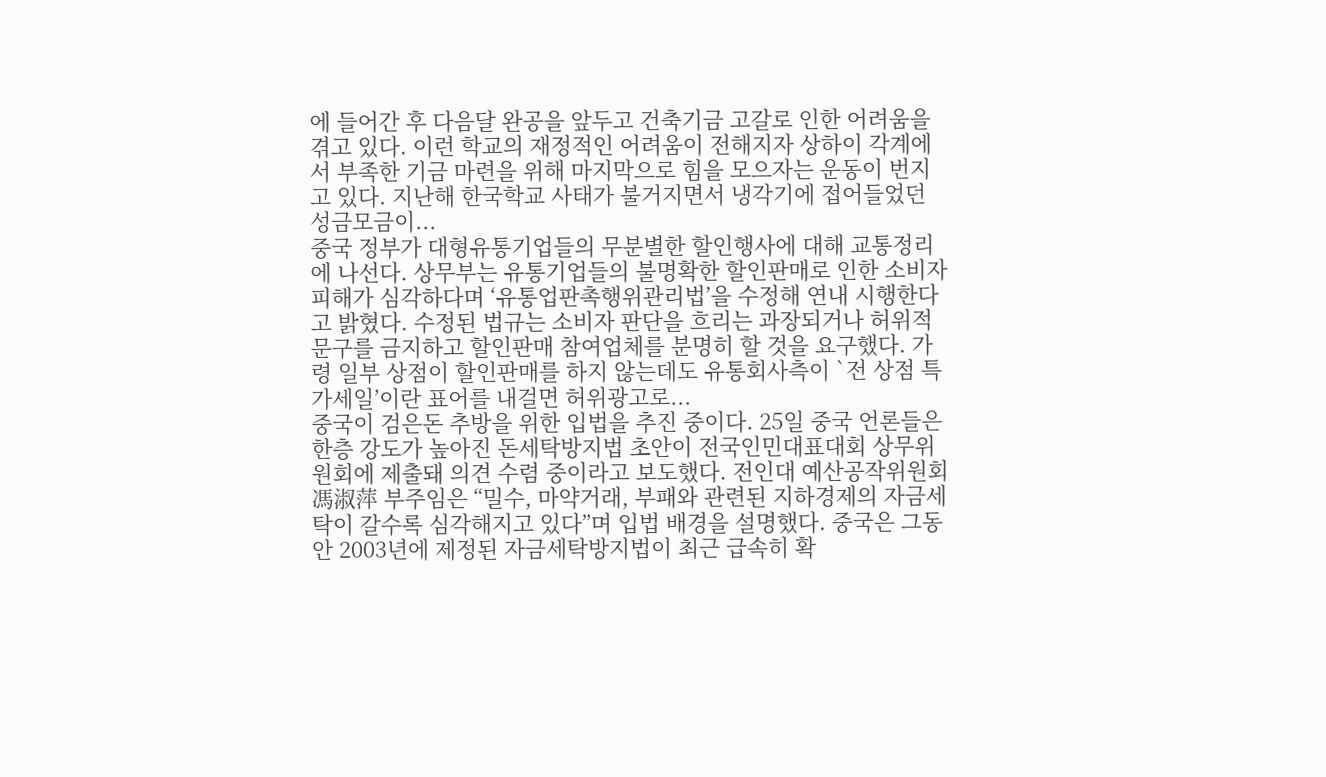에 들어간 후 다음달 완공을 앞두고 건축기금 고갈로 인한 어려움을 겪고 있다. 이런 학교의 재정적인 어려움이 전해지자 상하이 각계에서 부족한 기금 마련을 위해 마지막으로 힘을 모으자는 운동이 번지고 있다. 지난해 한국학교 사태가 불거지면서 냉각기에 접어들었던 성금모금이...
중국 정부가 대형유통기업들의 무분별한 할인행사에 대해 교통정리에 나선다. 상무부는 유통기업들의 불명확한 할인판매로 인한 소비자 피해가 심각하다며 ‘유통업판촉행위관리법’을 수정해 연내 시행한다고 밝혔다. 수정된 법규는 소비자 판단을 흐리는 과장되거나 허위적 문구를 금지하고 할인판매 참여업체를 분명히 할 것을 요구했다. 가령 일부 상점이 할인판매를 하지 않는데도 유통회사측이 `전 상점 특가세일’이란 표어를 내걸면 허위광고로...
중국이 검은돈 추방을 위한 입법을 추진 중이다. 25일 중국 언론들은 한층 강도가 높아진 돈세탁방지법 초안이 전국인민대표대회 상무위원회에 제출돼 의견 수렴 중이라고 보도했다. 전인대 예산공작위원회 馮淑萍 부주임은 “밀수, 마약거래, 부패와 관련된 지하경제의 자금세탁이 갈수록 심각해지고 있다”며 입법 배경을 설명했다. 중국은 그동안 2003년에 제정된 자금세탁방지법이 최근 급속히 확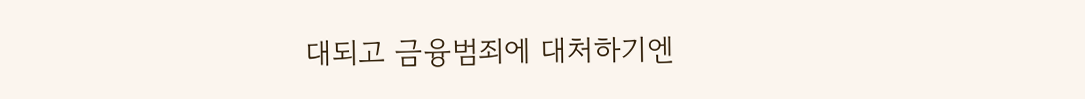대되고 금융범죄에 대처하기엔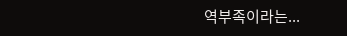역부족이라는...